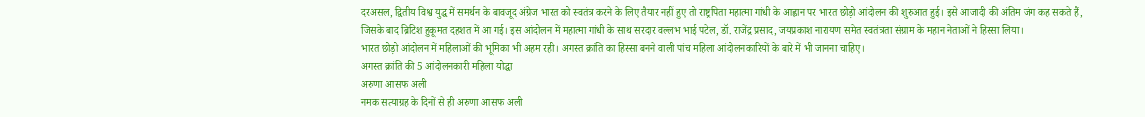दरअसल, द्वितीय विश्व युद्ध में समर्थन के बावजूद अंग्रेज भारत को स्वतंत्र करने के लिए तैयार नहीं हुए तो राष्ट्रपिता महात्मा गांधी के आह्वान पर भारत छोड़ो आंदोलन की शुरुआत हुई। इसे आजादी की अंतिम जंग कह सकते हैं, जिसके बाद ब्रिटिश हुकूमत दहशत में आ गई। इस आंदोलन में महात्मा गांधी के साथ सरदार वल्लभ भाई पटेल, डॉ. राजेंद्र प्रसाद, जयप्रकाश नारायण समेत स्वतंत्रता संग्राम के महान नेताओं ने हिस्सा लिया।
भारत छोड़ो आंदोलन में महिलाओं की भूमिका भी अहम रही। अगस्त क्रांति का हिस्सा बनने वाली पांच महिला आंदोलनकारियों के बारे में भी जानना चाहिए।
अगस्त क्रांति की 5 आंदोलनकारी महिला योद्धा
अरुणा आसफ अली
नमक सत्याग्रह के दिनों से ही अरुणा आसफ अली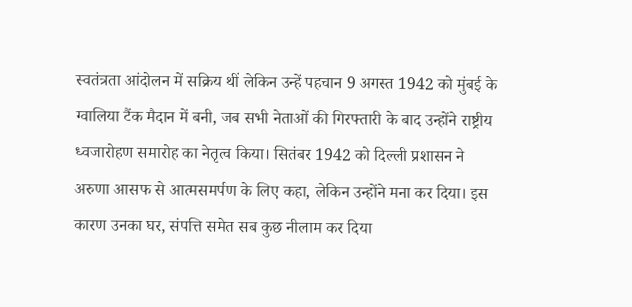स्वतंत्रता आंदोलन में सक्रिय थीं लेकिन उन्हें पहचान 9 अगस्त 1942 को मुंबई के ग्वालिया टैंक मैदान में बनी, जब सभी नेताओं की गिरफ्तारी के बाद उन्होंने राष्ट्रीय ध्वजारोहण समारोह का नेतृत्व किया। सितंबर 1942 को दिल्ली प्रशासन ने अरुणा आसफ से आत्मसमर्पण के लिए कहा, लेकिन उन्होंने मना कर दिया। इस कारण उनका घर, संपत्ति समेत सब कुछ नीलाम कर दिया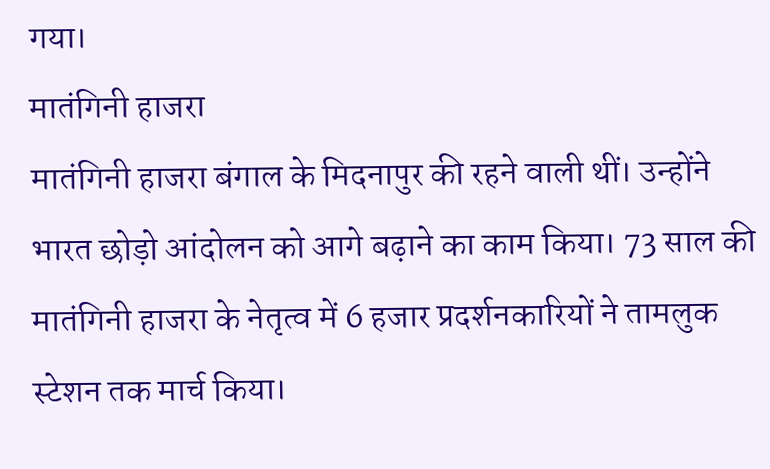गया।
मातंगिनी हाजरा
मातंगिनी हाजरा बंगाल के मिदनापुर की रहने वाली थीं। उन्होंने भारत छोड़ो आंदोलन को आगे बढ़ाने का काम किया। 73 साल की मातंगिनी हाजरा के नेतृत्व में 6 हजार प्रदर्शनकारियों ने तामलुक स्टेशन तक मार्च किया।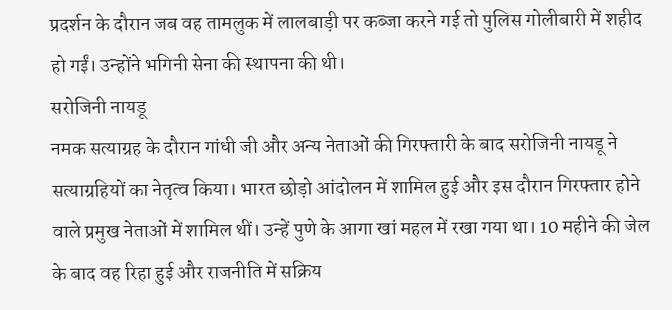प्रदर्शन के दौरान जब वह तामलुक में लालबाड़ी पर कब्जा करने गई तो पुलिस गोलीबारी में शहीद हो गईं। उन्होंने भगिनी सेना की स्थापना की थी।
सरोजिनी नायडू
नमक सत्याग्रह के दौरान गांधी जी और अन्य नेताओं की गिरफ्तारी के बाद सरोजिनी नायडू ने सत्याग्रहियों का नेतृत्व किया। भारत छोड़ो आंदोलन में शामिल हुई और इस दौरान गिरफ्तार होने वाले प्रमुख नेताओं में शामिल थीं। उन्हें पुणे के आगा खां महल में रखा गया था। 10 महीने की जेल के बाद वह रिहा हुई और राजनीति में सक्रिय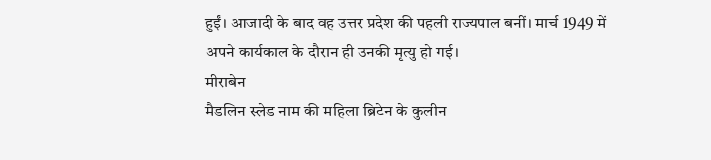हुईं। आजादी के बाद वह उत्तर प्रदेश की पहली राज्यपाल बनीं। मार्च 1949 में अपने कार्यकाल के दौरान ही उनकी मृत्यु हो गई।
मीराबेन
मैडलिन स्लेड नाम की महिला ब्रिटेन के कुलीन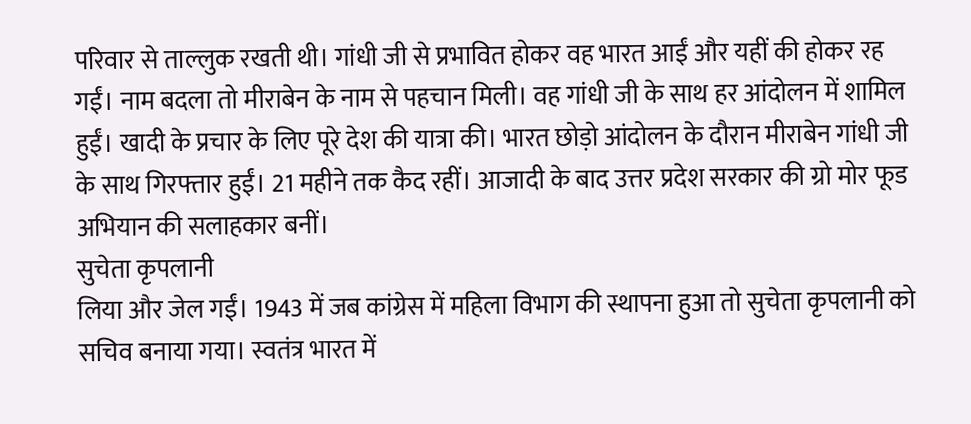परिवार से ताल्लुक रखती थी। गांधी जी से प्रभावित होकर वह भारत आईं और यहीं की होकर रह गईं। नाम बदला तो मीराबेन के नाम से पहचान मिली। वह गांधी जी के साथ हर आंदोलन में शामिल हुईं। खादी के प्रचार के लिए पूरे देश की यात्रा की। भारत छोड़ो आंदोलन के दौरान मीराबेन गांधी जी के साथ गिरफ्तार हुईं। 21 महीने तक कैद रहीं। आजादी के बाद उत्तर प्रदेश सरकार की ग्रो मोर फूड अभियान की सलाहकार बनीं।
सुचेता कृपलानी
लिया और जेल गईं। 1943 में जब कांग्रेस में महिला विभाग की स्थापना हुआ तो सुचेता कृपलानी को सचिव बनाया गया। स्वतंत्र भारत में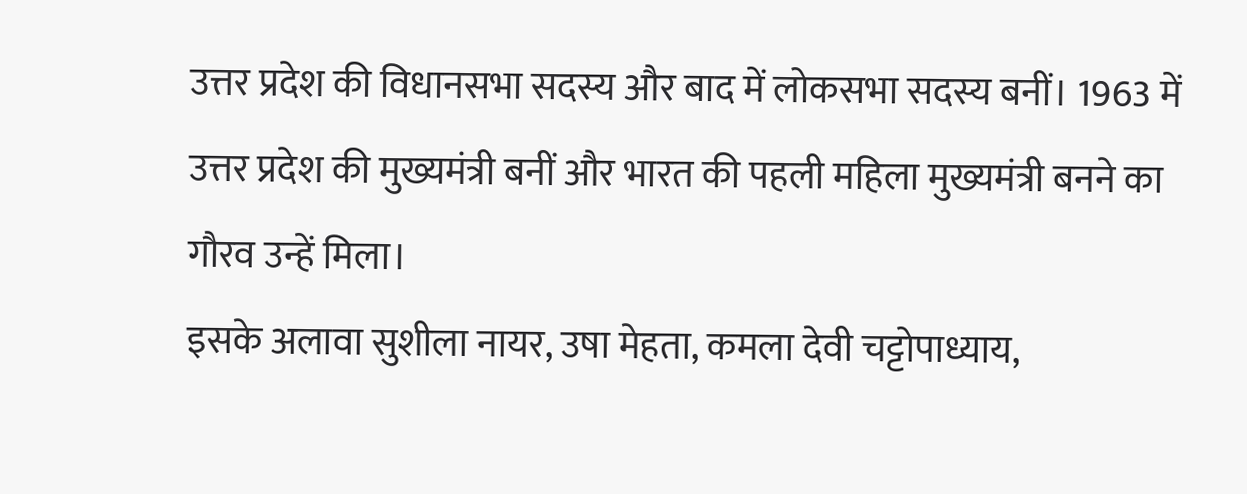उत्तर प्रदेश की विधानसभा सदस्य और बाद में लोकसभा सदस्य बनीं। 1963 में उत्तर प्रदेश की मुख्यमंत्री बनीं और भारत की पहली महिला मुख्यमंत्री बनने का गौरव उन्हें मिला।
इसके अलावा सुशीला नायर, उषा मेहता, कमला देवी चट्टोपाध्याय,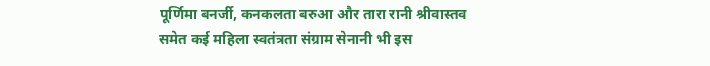पूर्णिमा बनर्जी, कनकलता बरुआ और तारा रानी श्रीवास्तव समेत कई महिला स्वतंत्रता संग्राम सेनानी भी इस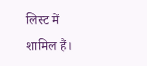लिस्ट में शामिल हैं।